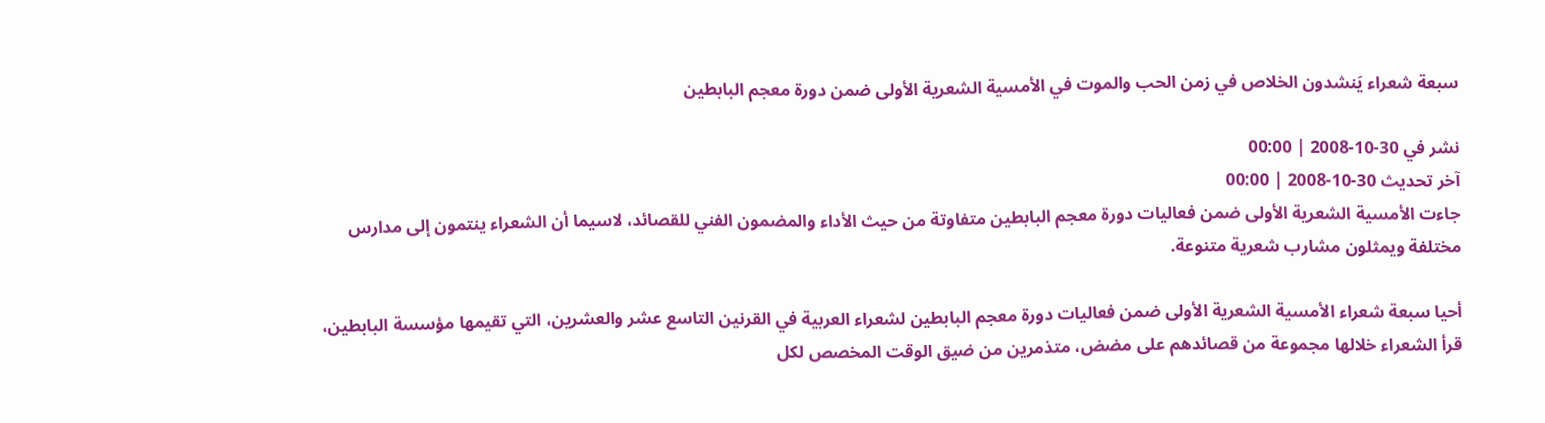سبعة شعراء يَنشدون الخلاص في زمن الحب والموت في الأمسية الشعرية الأولى ضمن دورة معجم البابطين

نشر في 30-10-2008 | 00:00
آخر تحديث 30-10-2008 | 00:00
جاءت الأمسية الشعرية الأولى ضمن فعاليات دورة معجم البابطين متفاوتة من حيث الأداء والمضمون الفني للقصائد، لاسيما أن الشعراء ينتمون إلى مدارس مختلفة ويمثلون مشارب شعرية متنوعة.

أحيا سبعة شعراء الأمسية الشعرية الأولى ضمن فعاليات دورة معجم البابطين لشعراء العربية في القرنين التاسع عشر والعشرين، التي تقيمها مؤسسة البابطين، قرأ الشعراء خلالها مجموعة من قصائدهم على مضض، متذمرين من ضيق الوقت المخصص لكل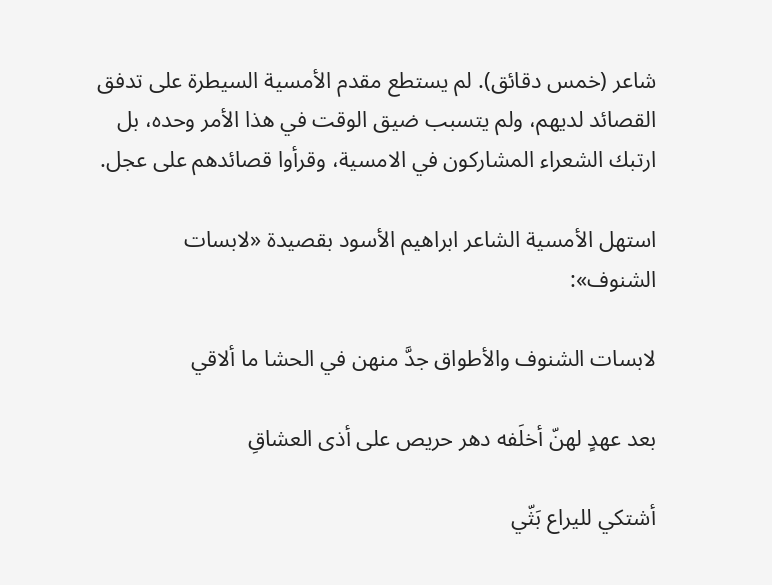شاعر (خمس دقائق). لم يستطع مقدم الأمسية السيطرة على تدفق القصائد لديهم، ولم يتسبب ضيق الوقت في هذا الأمر وحده، بل ارتبك الشعراء المشاركون في الامسية، وقرأوا قصائدهم على عجل.

استهل الأمسية الشاعر ابراهيم الأسود بقصيدة «لابسات الشنوف»:

لابسات الشنوف والأطواق جدَّ منهن في الحشا ما ألاقي

بعد عهدٍ لهنّ أخلَفه دهر حريص على أذى العشاقِ

أشتكي لليراع بَثّي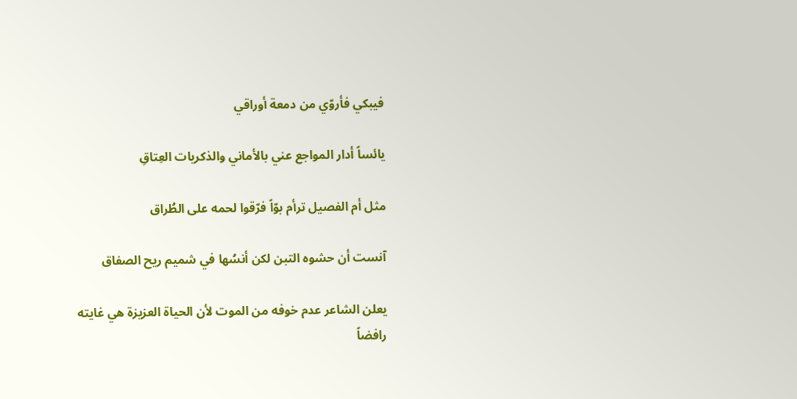فيبكي فأروّي من دمعة أوراقي

يائساً أدار المواجع عني بالأماني والذكريات العِتاقِ

مثل أم الفصيل ترأم بوّاً فرّقوا لحمه على الطُراق

آنست أن حشوه التبن لكن أنسُها في شميم ريح الصفاق

يعلن الشاعر عدم خوفه من الموت لأن الحياة العزيزة هي غايته رافضاً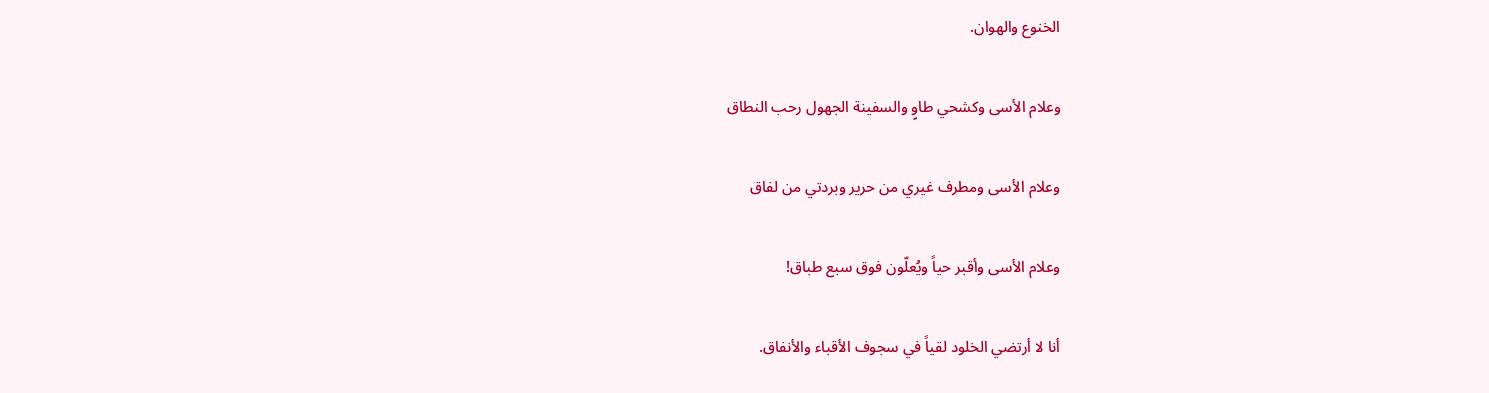الخنوع والهوان.

وعلام الأسى وكشحي طاوٍ والسفينة الجهول رحب النطاق

وعلام الأسى ومطرف غيري من حرير وبردتي من لفاق

وعلام الأسى وأقبر حياً ويُعلّون فوق سبع طباق!

أنا لا أرتضي الخلود لقياً في سجوف الأقباء والأنفاق.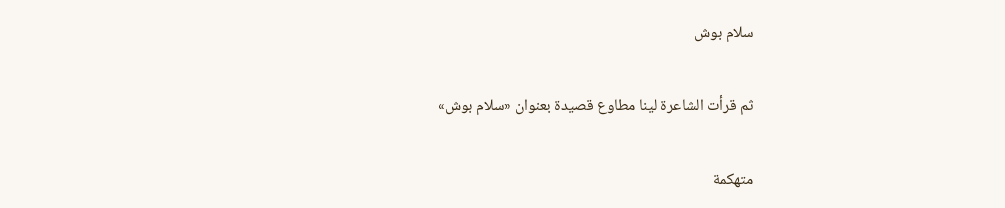سلام بوش

ثم قرأت الشاعرة لينا مطاوع قصيدة بعنوان «سلام بوش»

متهكمة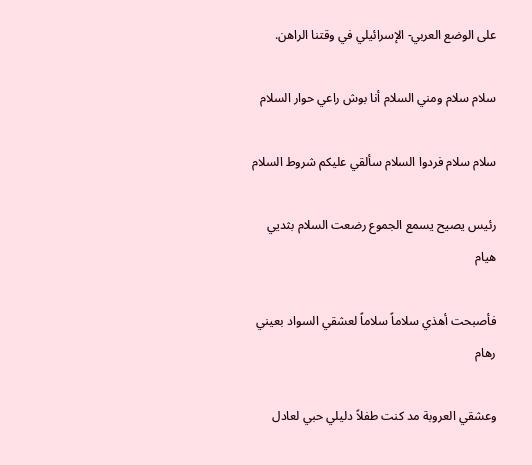على الوضع العربي- الإسرائيلي في وقتنا الراهن.

سلام سلام ومني السلام أنا بوش راعي حوار السلام

سلام سلام فردوا السلام سألقي عليكم شروط السلام

رئيس يصيح يسمع الجموع رضعت السلام بثديي هيام

فأصبحت أهذي سلاماً سلاماً لعشقي السواد بعيني رهام

وعشقي العروبة مد كنت طفلاً دليلي حبي لعادل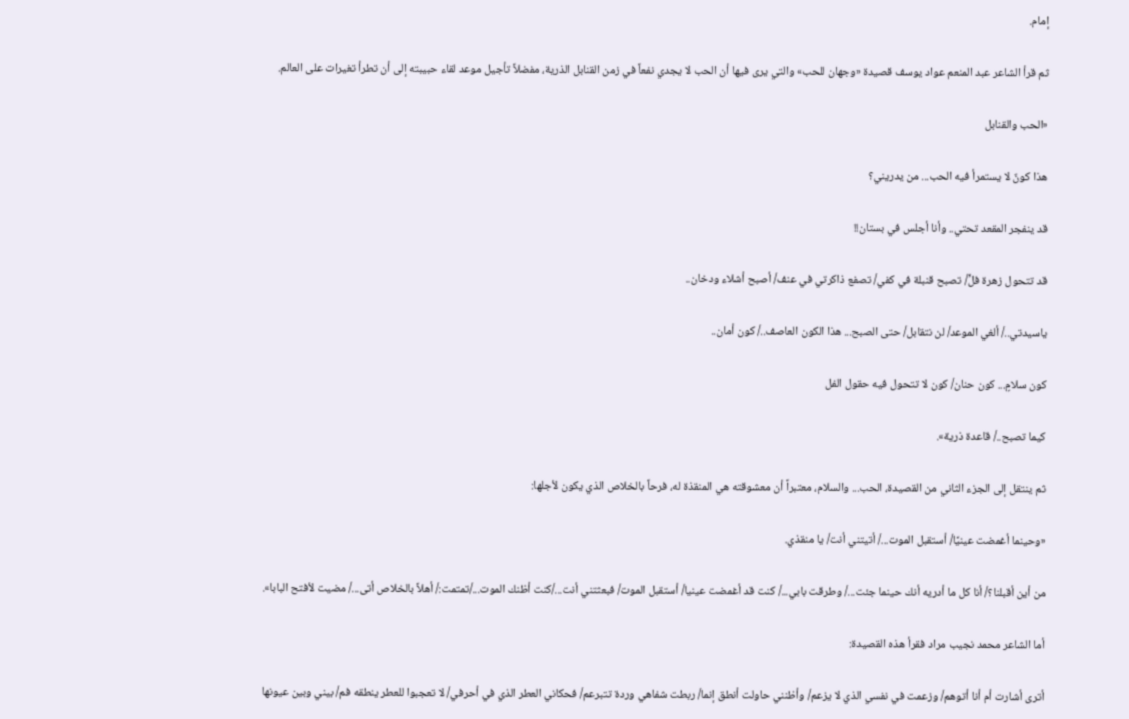إمام.

ثم قرأ الشاعر عبد المنعم عواد يوسف قصيدة «وجهان للحب» والتي يرى فيها أن الحب لا يجدي نفعاً في زمن القنابل الذرية، مفضلاً تأجيل موعد لقاء حبيبته إلى أن تطرأ تغيرات على العالم.

«الحب والقنابل

هذا كونٌ لا يستمرأ فيه الحب... من يدريني؟

قد ينفجر المقعد تحتي.. وأنا أجلس في بستان!!

قد تتحول زهرة فلٍّ/ تصبح قنبلة في كفي/ تصفع ذاكرتي في عنف/ أصبح أشلاء ودخان..

ياسيدتي../ ألغي الموعد/ لن نتقابل/ حتى الصبح... هذا الكون العاصف../ كون أمان..

كون سلامٍ... كون حنان/ كون لا تتحول فيه حقول الفل

كيما تصبح../ قاعدة ذرية».

ثم ينتقل إلى الجزء الثاني من القصيدة، الحب... والسلام، معتبراً أن معشوقته هي المنقذة له، فرحاً بالخلاص الذي يكون لأجلها:

«وحينما أغمضت عينيَّا/ أستقبل الموت.../ أتيتني أنت/ يا منقذي.

من أين أقبلنا؟/ أنا كل ما أدريه أنك حينما جئت.../ وطرقت بابي.../ كنت قد أغمضت عينيا/ أستقبل الموت/ فبعثتني أنت.../كنت أظنك الموت.../تمتمت:/ أهلاً بالخلاص أتى.../ مضيت لأفتح البابا».

أما الشاعر محمد نجيب مراد فقرأ هذه القصيدة:

أترى أشارت أم أنا أتوهم/ وزعمت في نفسي الذي لا يزعم/ وأظنني حاولت أنطق إنما/ ربطت شفاهي وردة تتبرعم/ فحكاني العطر الذي في أحرفي/ لا تعجبوا للعطر ينطقه فم/ بيني وبين عيونها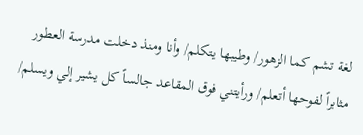لغة تشم كما الزهور/ وطيبها يتكلم/ وأنا ومنذ دخلت مدرسة العطور مثابراً لفوحها أتعلم/ ورأيتني فوق المقاعد جالساً كل يشير إلي ويسلم/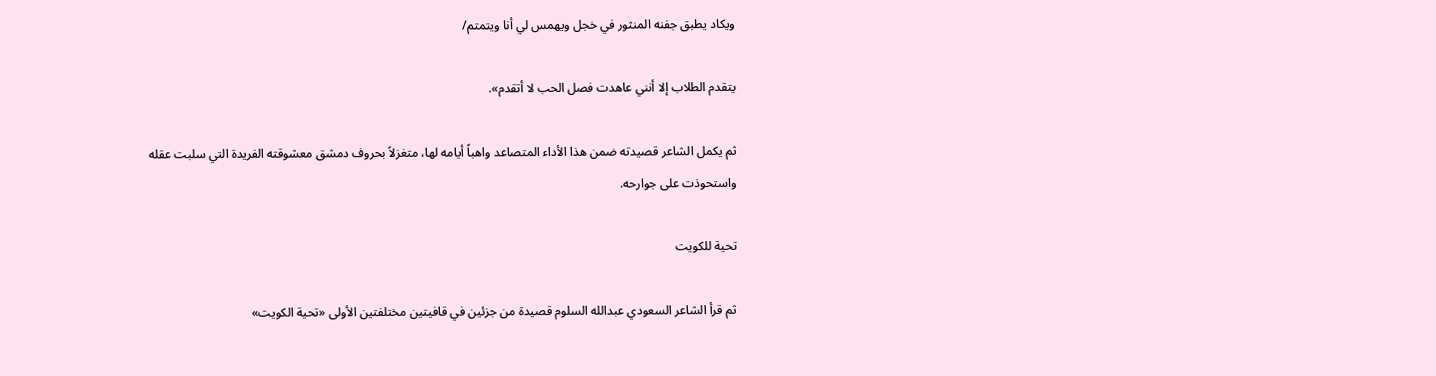ويكاد يطبق جفنه المنثور في خجل ويهمس لي أنا ويتمتم/

يتقدم الطلاب إلا أنني عاهدت فصل الحب لا أتقدم».

ثم يكمل الشاعر قصيدته ضمن هذا الأداء المتصاعد واهباً أيامه لها، متغزلاً بحروف دمشق معشوقته الفريدة التي سلبت عقله واستحوذت على جوارحه.

تحية للكويت

ثم قرأ الشاعر السعودي عبدالله السلوم قصيدة من جزئين في قافيتين مختلفتين الأولى «تحية الكويت»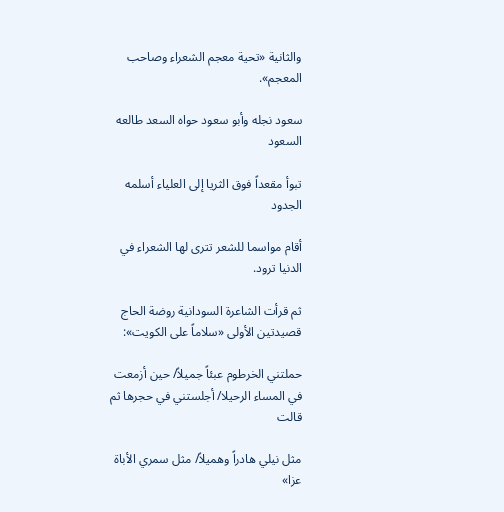والثانية «تحية معجم الشعراء وصاحب المعجم».

سعود نجله وأبو سعود حواه السعد طالعه السعود

تبوأ مقعداً فوق الثريا إلى العلياء أسلمه الجدود

أقام مواسما للشعر تترى لها الشعراء في الدنيا ترود.

ثم قرأت الشاعرة السودانية روضة الحاج قصيدتين الأولى «سلاماً على الكويت»:

حملتني الخرطوم عبئاً جميلاً/ حين أزمعت في المساء الرحيلا/ أجلستني في حجرها ثم قالت

مثل نيلي هادراً وهميلاً/ مثل سمري الأباة عزا»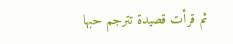ثم قرأت قصيدة تترجم حبها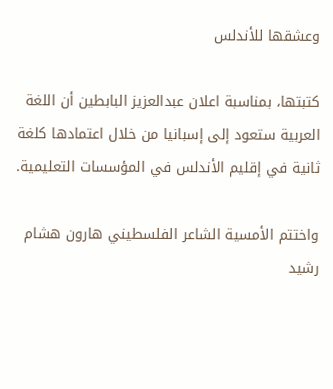وعشقها للأندلس

كتبتها، بمناسبة اعلان عبدالعزيز البابطين أن اللغة العربية ستعود إلى إسبانيا من خلال اعتمادها كلغة ثانية في إقليم الأندلس في المؤسسات التعليمية.

واختتم الأمسية الشاعر الفلسطيني هارون هشام رشيد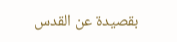بقصيدة عن القدس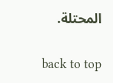المحتلة.

back to top